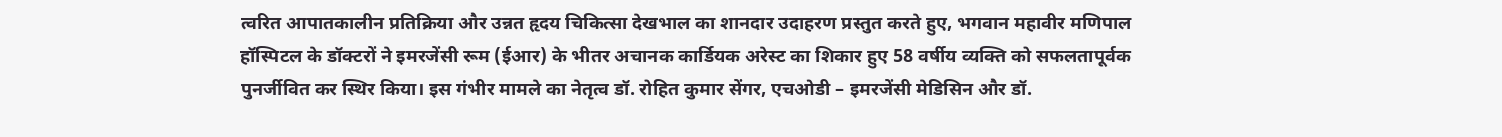त्वरित आपातकालीन प्रतिक्रिया और उन्नत हृदय चिकित्सा देखभाल का शानदार उदाहरण प्रस्तुत करते हुए, भगवान महावीर मणिपाल हॉस्पिटल के डॉक्टरों ने इमरजेंसी रूम (ईआर) के भीतर अचानक कार्डियक अरेस्ट का शिकार हुए 58 वर्षीय व्यक्ति को सफलतापूर्वक पुनर्जीवित कर स्थिर किया। इस गंभीर मामले का नेतृत्व डॉ. रोहित कुमार सेंगर, एचओडी – इमरजेंसी मेडिसिन और डॉ.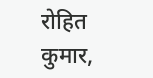रोहित कुमार,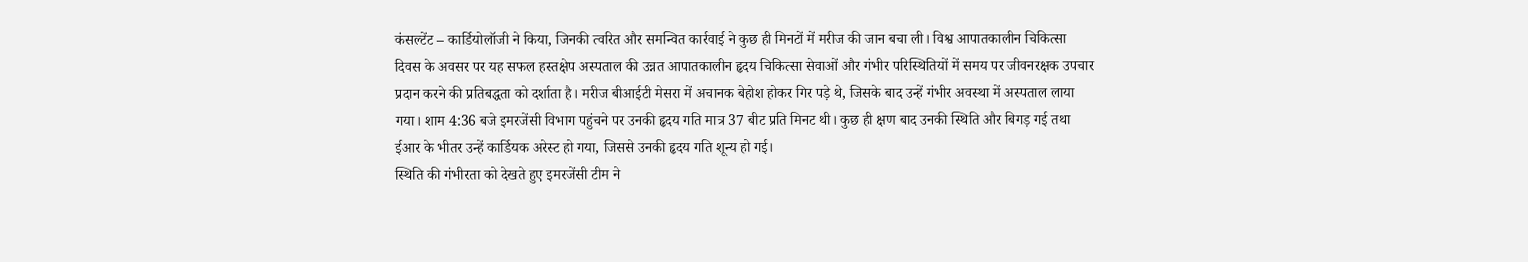कंसल्टेंट – कार्डियोलॉजी ने किया, जिनकी त्वरित और समन्वित कार्रवाई ने कुछ ही मिनटों में मरीज की जान बचा ली। विश्व आपातकालीन चिकित्सा दिवस के अवसर पर यह सफल हस्तक्षेप अस्पताल की उन्नत आपातकालीन हृदय चिकित्सा सेवाओं और गंभीर परिस्थितियों में समय पर जीवनरक्षक उपचार प्रदान करने की प्रतिबद्धता को दर्शाता है। मरीज बीआईटी मेसरा में अचानक बेहोश होकर गिर पड़े थे, जिसके बाद उन्हें गंभीर अवस्था में अस्पताल लाया गया। शाम 4:36 बजे इमरजेंसी विभाग पहुंचने पर उनकी हृदय गति मात्र 37 बीट प्रति मिनट थी। कुछ ही क्षण बाद उनकी स्थिति और बिगड़ गई तथा ईआर के भीतर उन्हें कार्डियक अरेस्ट हो गया, जिससे उनकी हृदय गति शून्य हो गई।
स्थिति की गंभीरता को देखते हुए इमरजेंसी टीम ने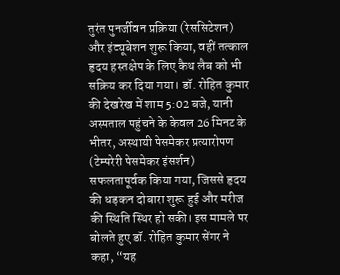तुरंत पुनर्जीवन प्रक्रिया (रेससिटेशन) और इंट्यूबेशन शुरू किया, वहीं तत्काल हृदय हस्तक्षेप के लिए कैथ लैब को भी सक्रिय कर दिया गया। डॉ. रोहित कुमार की देखरेख में शाम 5:02 बजे, यानी अस्पताल पहुंचने के केवल 26 मिनट के भीतर, अस्थायी पेसमेकर प्रत्यारोपण (टेम्परेरी पेसमेकर इंसर्शन) सफलतापूर्वक किया गया, जिससे हृदय की धड़कन दोबारा शुरू हुई और मरीज की स्थिति स्थिर हो सकी। इस मामले पर बोलते हुए डॉ. रोहित कुमार सेंगर ने कहा, “यह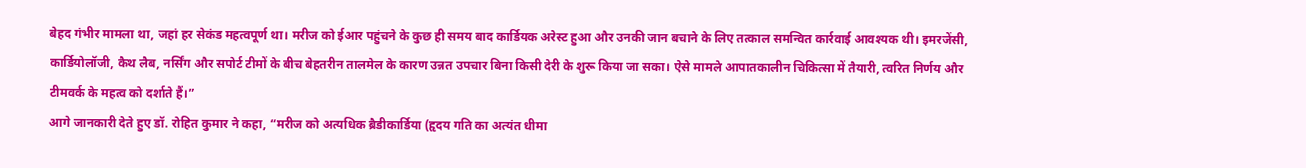बेहद गंभीर मामला था, जहां हर सेकंड महत्वपूर्ण था। मरीज को ईआर पहुंचने के कुछ ही समय बाद कार्डियक अरेस्ट हुआ और उनकी जान बचाने के लिए तत्काल समन्वित कार्रवाई आवश्यक थी। इमरजेंसी, कार्डियोलॉजी, कैथ लैब, नर्सिंग और सपोर्ट टीमों के बीच बेहतरीन तालमेल के कारण उन्नत उपचार बिना किसी देरी के शुरू किया जा सका। ऐसे मामले आपातकालीन चिकित्सा में तैयारी, त्वरित निर्णय और टीमवर्क के महत्व को दर्शाते हैं।”
आगे जानकारी देते हुए डॉ. रोहित कुमार ने कहा, “मरीज को अत्यधिक ब्रैडीकार्डिया (हृदय गति का अत्यंत धीमा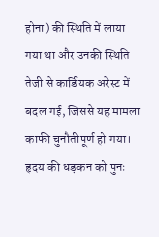होना) की स्थिति में लाया गया था और उनकी स्थिति तेजी से कार्डियक अरेस्ट में बदल गई, जिससे यह मामला काफी चुनौतीपूर्ण हो गया। हृदय की धड़कन को पुनः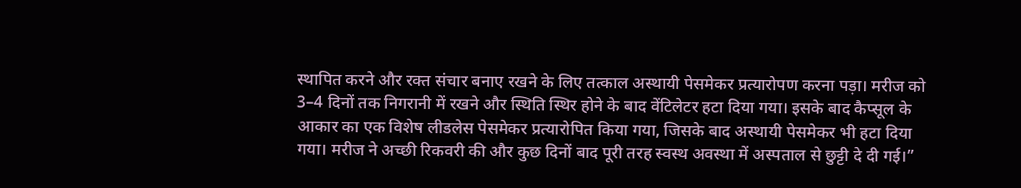स्थापित करने और रक्त संचार बनाए रखने के लिए तत्काल अस्थायी पेसमेकर प्रत्यारोपण करना पड़ा। मरीज को 3–4 दिनों तक निगरानी में रखने और स्थिति स्थिर होने के बाद वेंटिलेटर हटा दिया गया। इसके बाद कैप्सूल के आकार का एक विशेष लीडलेस पेसमेकर प्रत्यारोपित किया गया, जिसके बाद अस्थायी पेसमेकर भी हटा दिया गया। मरीज ने अच्छी रिकवरी की और कुछ दिनों बाद पूरी तरह स्वस्थ अवस्था में अस्पताल से छुट्टी दे दी गई।”